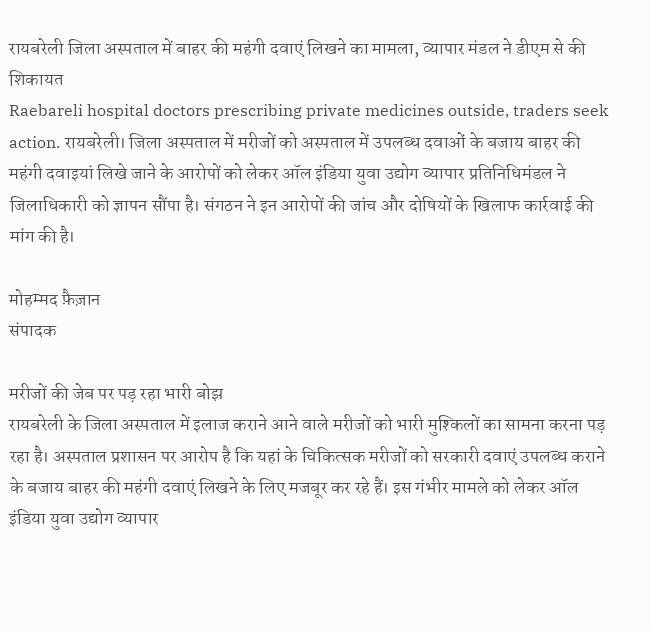रायबरेली जिला अस्पताल में बाहर की महंगी दवाएं लिखने का मामला, व्यापार मंडल ने डीएम से की शिकायत
Raebareli hospital doctors prescribing private medicines outside, traders seek action. रायबरेली। जिला अस्पताल में मरीजों को अस्पताल में उपलब्ध दवाओं के बजाय बाहर की महंगी दवाइयां लिखे जाने के आरोपों को लेकर ऑल इंडिया युवा उद्योग व्यापार प्रतिनिधिमंडल ने जिलाधिकारी को ज्ञापन सौंपा है। संगठन ने इन आरोपों की जांच और दोषियों के खिलाफ कार्रवाई की मांग की है।

मोहम्मद फ़ैज़ान
संपादक

मरीजों की जेब पर पड़ रहा भारी बोझ
रायबरेली के जिला अस्पताल में इलाज कराने आने वाले मरीजों को भारी मुश्किलों का सामना करना पड़ रहा है। अस्पताल प्रशासन पर आरोप है कि यहां के चिकित्सक मरीजों को सरकारी दवाएं उपलब्ध कराने के बजाय बाहर की महंगी दवाएं लिखने के लिए मजबूर कर रहे हैं। इस गंभीर मामले को लेकर ऑल इंडिया युवा उद्योग व्यापार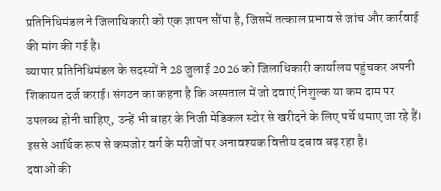प्रतिनिधिमंडल ने जिलाधिकारी को एक ज्ञापन सौंपा है, जिसमें तत्काल प्रभाव से जांच और कार्रवाई की मांग की गई है।
व्यापार प्रतिनिधिमंडल के सदस्यों ने 28 जुलाई 2026 को जिलाधिकारी कार्यालय पहुंचकर अपनी शिकायत दर्ज कराई। संगठन का कहना है कि अस्पताल में जो दवाएं निशुल्क या कम दाम पर उपलब्ध होनी चाहिए, उन्हें भी बाहर के निजी मेडिकल स्टोर से खरीदने के लिए पर्चे थमाए जा रहे हैं। इससे आर्थिक रूप से कमजोर वर्ग के मरीजों पर अनावश्यक वित्तीय दबाव बढ़ रहा है।
दवाओं की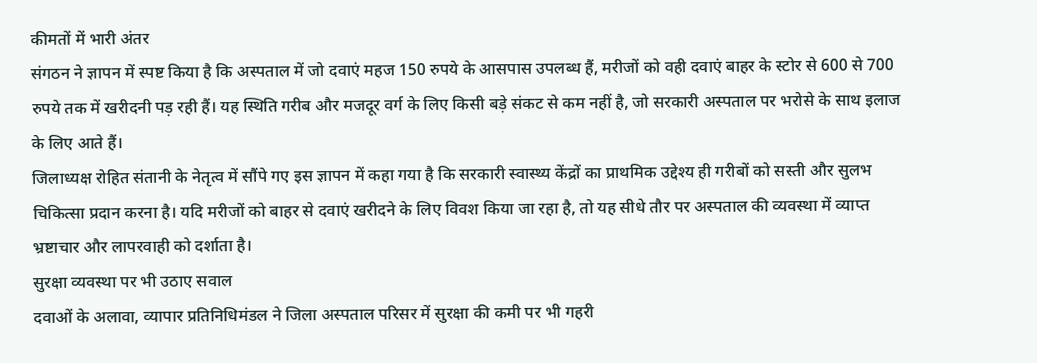कीमतों में भारी अंतर
संगठन ने ज्ञापन में स्पष्ट किया है कि अस्पताल में जो दवाएं महज 150 रुपये के आसपास उपलब्ध हैं, मरीजों को वही दवाएं बाहर के स्टोर से 600 से 700 रुपये तक में खरीदनी पड़ रही हैं। यह स्थिति गरीब और मजदूर वर्ग के लिए किसी बड़े संकट से कम नहीं है, जो सरकारी अस्पताल पर भरोसे के साथ इलाज के लिए आते हैं।
जिलाध्यक्ष रोहित संतानी के नेतृत्व में सौंपे गए इस ज्ञापन में कहा गया है कि सरकारी स्वास्थ्य केंद्रों का प्राथमिक उद्देश्य ही गरीबों को सस्ती और सुलभ चिकित्सा प्रदान करना है। यदि मरीजों को बाहर से दवाएं खरीदने के लिए विवश किया जा रहा है, तो यह सीधे तौर पर अस्पताल की व्यवस्था में व्याप्त भ्रष्टाचार और लापरवाही को दर्शाता है।
सुरक्षा व्यवस्था पर भी उठाए सवाल
दवाओं के अलावा, व्यापार प्रतिनिधिमंडल ने जिला अस्पताल परिसर में सुरक्षा की कमी पर भी गहरी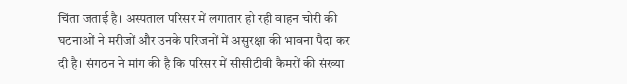चिंता जताई है। अस्पताल परिसर में लगातार हो रही वाहन चोरी की घटनाओं ने मरीजों और उनके परिजनों में असुरक्षा की भावना पैदा कर दी है। संगठन ने मांग की है कि परिसर में सीसीटीवी कैमरों की संख्या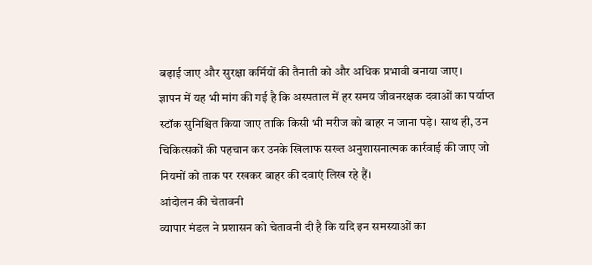बढ़ाई जाए और सुरक्षा कर्मियों की तैनाती को और अधिक प्रभावी बनाया जाए।
ज्ञापन में यह भी मांग की गई है कि अस्पताल में हर समय जीवनरक्षक दवाओं का पर्याप्त स्टॉक सुनिश्चित किया जाए ताकि किसी भी मरीज को बाहर न जाना पड़े। साथ ही, उन चिकित्सकों की पहचान कर उनके खिलाफ सख्त अनुशासनात्मक कार्रवाई की जाए जो नियमों को ताक पर रखकर बाहर की दवाएं लिख रहे हैं।
आंदोलन की चेतावनी
व्यापार मंडल ने प्रशासन को चेतावनी दी है कि यदि इन समस्याओं का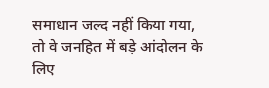समाधान जल्द नहीं किया गया, तो वे जनहित में बड़े आंदोलन के लिए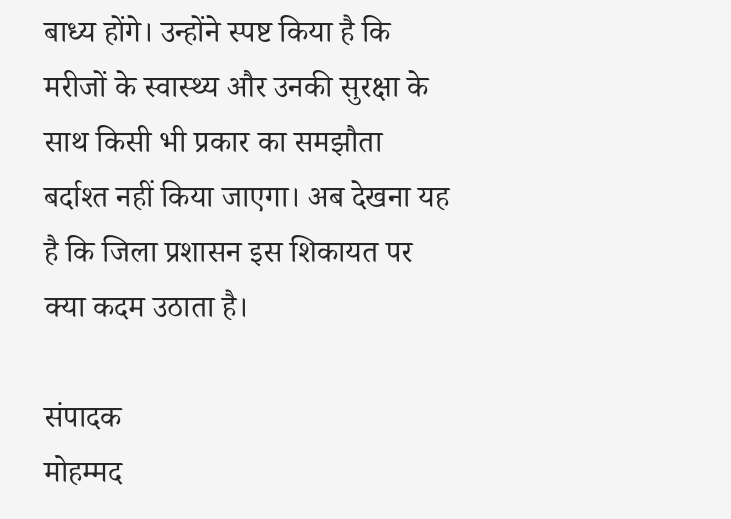बाध्य होंगे। उन्होंने स्पष्ट किया है कि मरीजों के स्वास्थ्य और उनकी सुरक्षा के साथ किसी भी प्रकार का समझौता बर्दाश्त नहीं किया जाएगा। अब देखना यह है कि जिला प्रशासन इस शिकायत पर क्या कदम उठाता है।

संपादक
मोहम्मद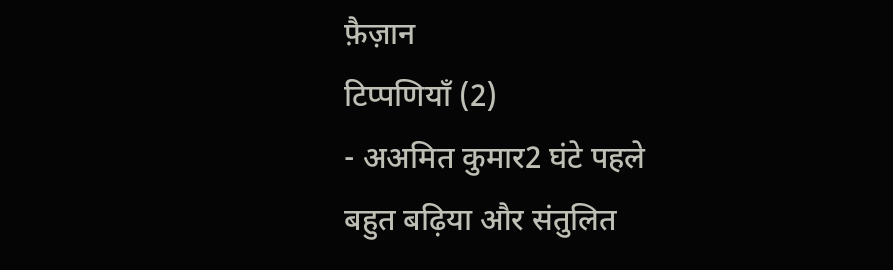फ़ैज़ान
टिप्पणियाँ (2)
- अअमित कुमार2 घंटे पहले
बहुत बढ़िया और संतुलित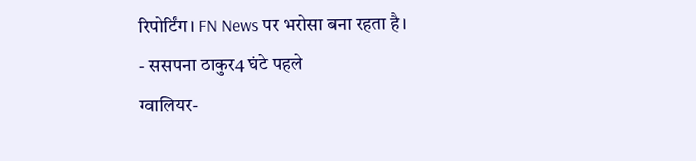रिपोर्टिंग। FN News पर भरोसा बना रहता है।
- ससपना ठाकुर4 घंटे पहले
ग्वालियर-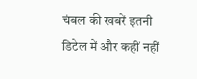चंबल की खबरें इतनी डिटेल में और कहीं नहीं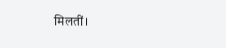मिलतीं।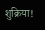शुक्रिया!